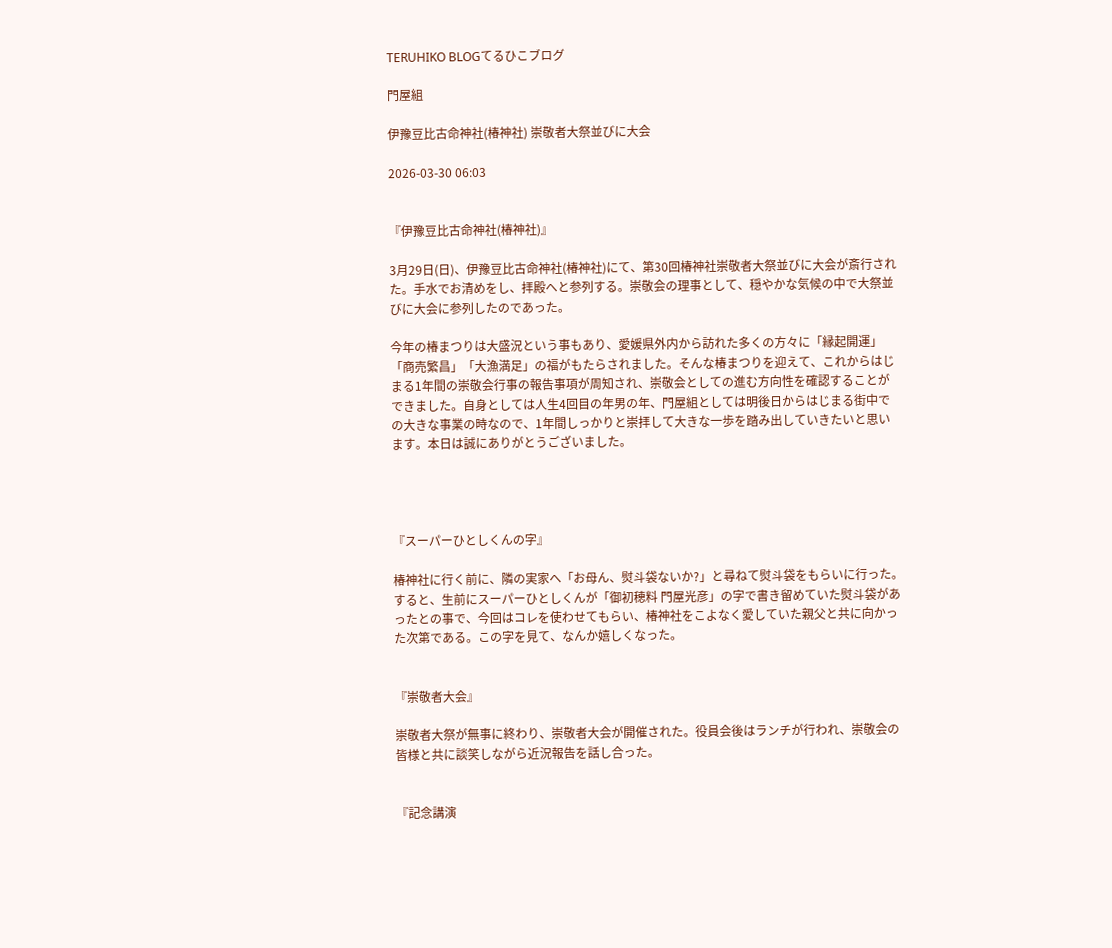TERUHIKO BLOGてるひこブログ

門屋組

伊豫豆比古命神社(椿神社) 崇敬者大祭並びに大会

2026-03-30 06:03


『伊豫豆比古命神社(椿神社)』

3月29日(日)、伊豫豆比古命神社(椿神社)にて、第30回椿神社崇敬者大祭並びに大会が斎行された。手水でお清めをし、拝殿へと参列する。崇敬会の理事として、穏やかな気候の中で大祭並びに大会に参列したのであった。

今年の椿まつりは大盛況という事もあり、愛媛県外内から訪れた多くの方々に「縁起開運」「商売繁昌」「大漁満足」の福がもたらされました。そんな椿まつりを迎えて、これからはじまる1年間の崇敬会行事の報告事項が周知され、崇敬会としての進む方向性を確認することができました。自身としては人生4回目の年男の年、門屋組としては明後日からはじまる街中での大きな事業の時なので、1年間しっかりと崇拝して大きな一歩を踏み出していきたいと思います。本日は誠にありがとうございました。




『スーパーひとしくんの字』

椿神社に行く前に、隣の実家へ「お母ん、熨斗袋ないか?」と尋ねて熨斗袋をもらいに行った。すると、生前にスーパーひとしくんが「御初穂料 門屋光彦」の字で書き留めていた熨斗袋があったとの事で、今回はコレを使わせてもらい、椿神社をこよなく愛していた親父と共に向かった次第である。この字を見て、なんか嬉しくなった。


『崇敬者大会』

崇敬者大祭が無事に終わり、崇敬者大会が開催された。役員会後はランチが行われ、崇敬会の皆様と共に談笑しながら近況報告を話し合った。


『記念講演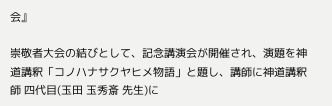会』

崇敬者大会の結びとして、記念講演会が開催され、演題を神道講釈「コノハナサクヤヒメ物語」と題し、講師に神道講釈師 四代目(玉田 玉秀斎 先生)に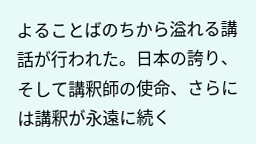よることばのちから溢れる講話が行われた。日本の誇り、そして講釈師の使命、さらには講釈が永遠に続く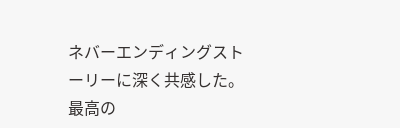ネバーエンディングストーリーに深く共感した。最高の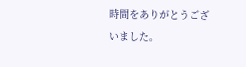時間をありがとうございました。